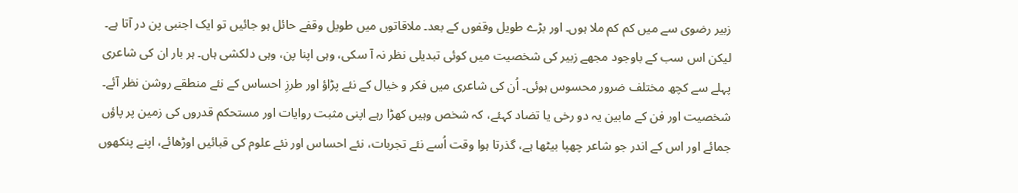زبیر رضوی سے میں کم کم ملا ہوں۔ اور بڑے طویل وقفوں کے بعد۔ ملاقاتوں میں طویل وقفے حائل ہو جائیں تو ایک اجنبی پن در آتا ہے۔ لیکن اس سب کے باوجود مجھے زبیر کی شخصیت میں کوئی تبدیلی نظر نہ آ سکی، وہی اپنا پن، وہی دلکشی ہاں۔ ہر بار ان کی شاعری پہلے سے کچھ مختلف ضرور محسوس ہوئی۔ اُن کی شاعری میں فکر و خیال کے نئے پڑاؤ اور طرزِ احساس کے نئے منطقے روشن نظر آئے۔ شخصیت اور فن کے مابین یہ دو رخی یا تضاد کہئے، کہ شخص وہیں کھڑا رہے اپنی مثبت روایات اور مستحکم قدروں کی زمین پر پاؤں جمائے اور اس کے اندر جو شاعر چھپا بیٹھا ہے، گذرتا ہوا وقت اُسے نئے تجربات، نئے احساس اور نئے علوم کی قبائیں اوڑھائے، اپنے پنکھوں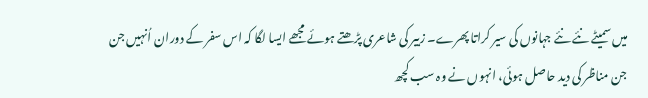میں سمیٹے نئے نئے جہانوں کی سیر کراتا پھرے۔ زبیر کی شاعری پڑھتے ہوئے مجھے ایسا لگا کہ اس سفر کے دوران اُنہیں جن جن مناظر کی دید حاصل ہوئی، انہوں نے وہ سب کچھ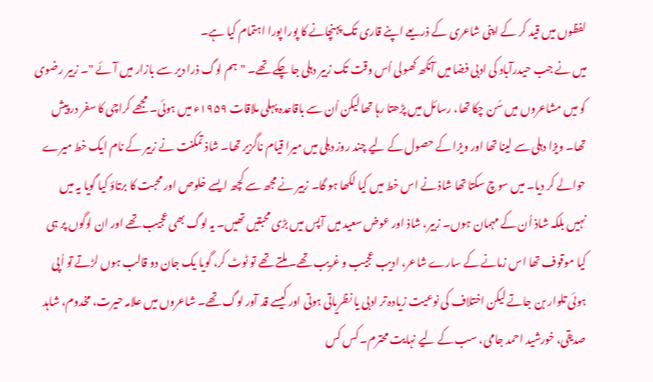لفظوں میں قید کر کے اپنی شاعری کے ذریعے اپنے قاری تک پہنچانے کا پورا پورا اہتمام کیا ہے۔
میں نے جب حیدرآباد کی ادبی فضا میں آنکھ کھولی اُس وقت تک زبیر دہلی جا چکے تھے۔ "ہم لوگ ذرا دیر سے بازار میں آئے "۔ زبیر رضوی کو میں مشاعروں میں سُن چکا تھا، رسائل میں پڑھتا رہا تھا لیکن اُن سے باقاعدہ پہلی ملاقات ۱۹۵۹ء میں ہوئی۔ مجھے کراچی کا سفر در پیش تھا۔ ویزا دہلی سے لینا تھا اور ویزا کے حصول کے لیے چند روز دہلی میں میرا قیام ناگزیر تھا۔ شاذ تمکنت نے زبیر کے نام ایک خط میرے حوالے کر دیا۔ میں سوچ سکتا تھا شاذ نے اس خط میں کیا لکھا ہو گا۔ زبیر نے مجھ سے کچھ ایسے خلوص اور محبت کا برتاؤ کیا گویا یہ میں نہیں بلکہ شاذ اُن کے مہمان ہوں۔ زبیر، شاذ اور عوض سعید میں آپس میں بڑی محبتیں تھیں۔ یہ لوگ بھی عجیب تھے اور ان لوگوں پر ہی کیا موقوف تھا اس زمانے کے سارے شاعر، ادیب عجیب و غریب تھے۔ ملتے تھے تو ٹوٹ کر، گویا یک جان دو قالب ہوں لڑتے تو اُپی ہوئی تلوار بن جاتے لیکن اختلاف کی نوعیت زیادہ تر ادبی یا نظریاتی ہوتی اور کیسے قد آور لوگ تھے۔ شاعروں میں علامہ حیرت، مخدوم، شاہد صدیقی، خورشید احمد جامی، سب کے لیے نہایت محترم۔ کس کس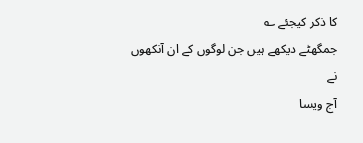کا ذکر کیجئے ؎
جمگھٹے دیکھے ہیں جن لوگوں کے ان آنکھوں نے
آج ویسا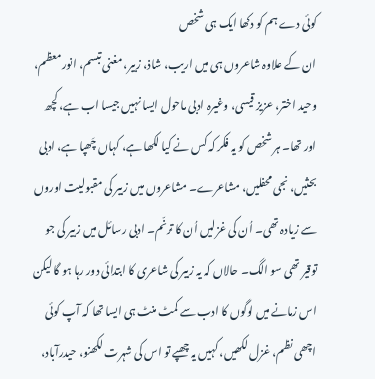کوئی دے ہم کو دکھا ایک ہی شخص
ان کے علاوہ شاعروں ہی میں اریب، شاذ، زبیر، مغنی تبسم، انور معظم، وحید اختر، عزیز قیسی، وغیرہ ادبی ماحول ایسا نہیں جیسا اب ہے، کچھ اور تھا۔ ہر شخص کو یہ فکر کہ کس نے کیا لکھا ہے، کہاں چَھپا ہے، ادبی بحثیں، نجی محفلیں، مشاعرے۔ مشاعروں میں زبیر کی مقبولیت اوروں سے زیادہ تھی۔ اُن کی غزلیں اُن کا ترنّم۔ ادبی رسائل میں زبیر کی جو توقیر تھی سو الگ۔ حالاں کہ یہ زبیر کی شاعری کا ابتدائی دور رہا ہو گا لیکن اس زمانے میں لوگوں کا ادب سے کمٹ منٹ ہی ایسا تھا کہ آپ کوئی اچھی نظم، غزل لکھیں، کہیں یہ چھپے تو اس کی شہرت لکھنو، حیدرآباد،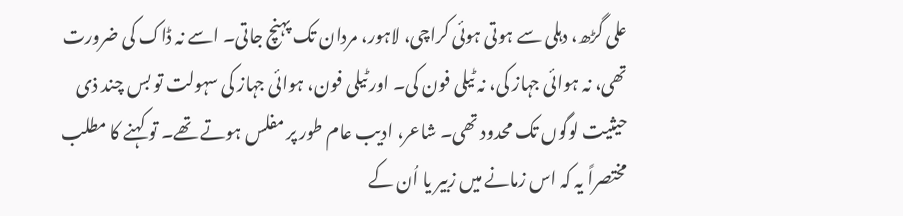علی گڑھ، دہلی سے ہوتی ہوئی کراچی، لاہور، مردان تک پہنچ جاتی۔ اسے نہ ڈاک کی ضرورت تھی، نہ ہوائی جہاز کی، نہ ٹیلی فون کی۔ اور ٹیلی فون، ہوائی جہاز کی سہولت تو بس چند ذی حیثیت لوگوں تک محدود تھی۔ شاعر، ادیب عام طور پر مفلس ہوتے تھے۔ تو کہنے کا مطلب مختصراً یہ کہ اس زمانے میں زبیر یا اُن کے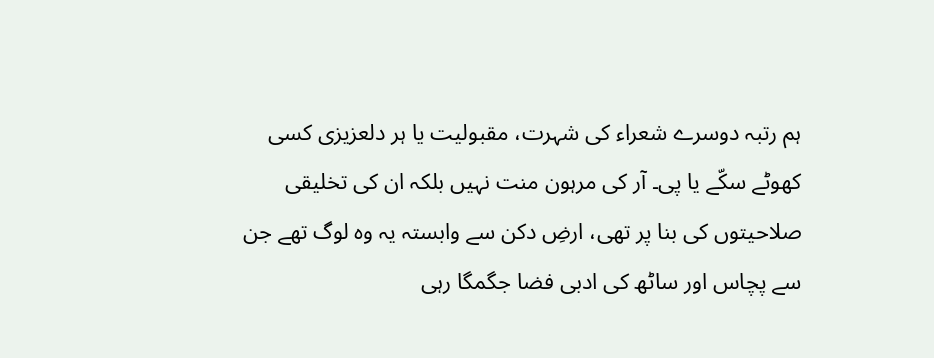ہم رتبہ دوسرے شعراء کی شہرت، مقبولیت یا ہر دلعزیزی کسی کھوٹے سکّے یا پی۔ آر کی مرہون منت نہیں بلکہ ان کی تخلیقی صلاحیتوں کی بنا پر تھی، ارضِ دکن سے وابستہ یہ وہ لوگ تھے جن سے پچاس اور ساٹھ کی ادبی فضا جگمگا رہی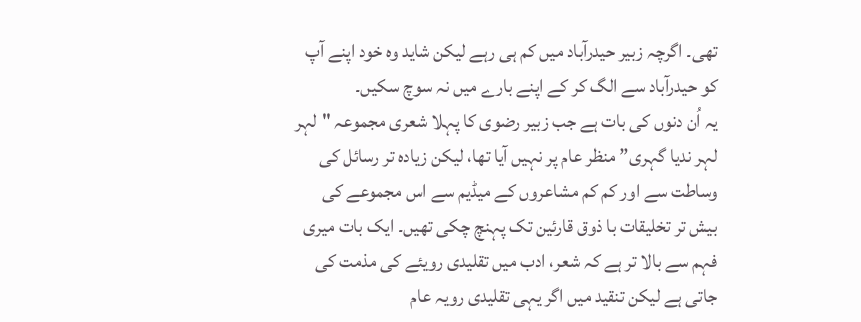تھی۔ اگرچہ زبیر حیدرآباد میں کم ہی رہے لیکن شاید وہ خود اپنے آپ کو حیدرآباد سے الگ کر کے اپنے بارے میں نہ سوچ سکیں۔
یہ اُن دنوں کی بات ہے جب زبیر رضوی کا پہلا شعری مجموعہ "لہر لہر ندیا گہری” منظر عام پر نہیں آیا تھا، لیکن زیادہ تر رسائل کی وساطت سے اور کم کم مشاعروں کے میڈیم سے اس مجموعے کی بیش تر تخلیقات با ذوق قارئین تک پہنچ چکی تھیں۔ ایک بات میری فہم سے بالا تر ہے کہ شعر، ادب میں تقلیدی رویئے کی مذمت کی جاتی ہے لیکن تنقید میں اگر یہی تقلیدی رویہ عام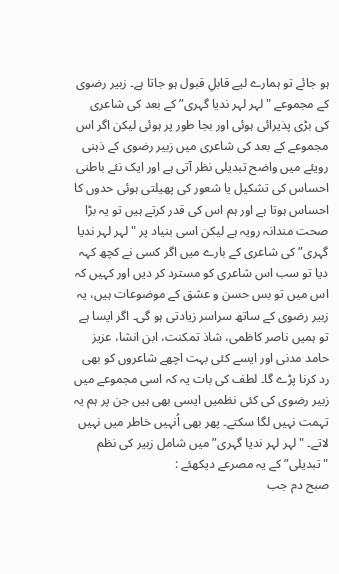ہو جائے تو ہمارے لیے قابلِ قبول ہو جاتا ہے۔ زبیر رضوی کے مجموعے "لہر لہر ندیا گہری” کے بعد کی شاعری کی بڑی پذیرائی ہوئی اور بجا طور پر ہوئی لیکن اگر اس مجموعے کے بعد کی شاعری میں زبیر رضوی کے ذہنی رویئے میں واضح تبدیلی نظر آتی ہے اور ایک نئے باطنی احساس کی تشکیل یا شعور کی پھیلتی ہوئی حدوں کا احساس ہوتا ہے اور ہم اس کی قدر کرتے ہیں تو یہ بڑا صحت مندانہ رویہ ہے لیکن اسی بنیاد پر "لہر لہر ندیا گہری” کی شاعری کے بارے میں اگر کسی نے کچھ کہہ دیا تو سب اس شاعری کو مسترد کر دیں اور کہیں کہ اس میں تو بس حسن و عشق کے موضوعات ہیں، یہ زبیر رضوی کے ساتھ سراسر زیادتی ہو گی۔ اگر ایسا ہے تو ہمیں ناصر کاظمی، شاذ تمکنت، ابن انشا، عزیز حامد مدنی اور ایسے کئی بہت اچھے شاعروں کو بھی رد کرنا پڑے گا۔ لطف کی بات یہ کہ اسی مجموعے میں زبیر رضوی کی کئی نظمیں ایسی بھی ہیں جن پر ہم یہ تہمت نہیں لگا سکتے۔ پھر بھی اُنہیں خاطر میں نہیں لاتے۔ "لہر لہر ندیا گہری” میں شامل زبیر کی نظم "تبدیلی” کے یہ مصرعے دیکھئے :
صبح دم جب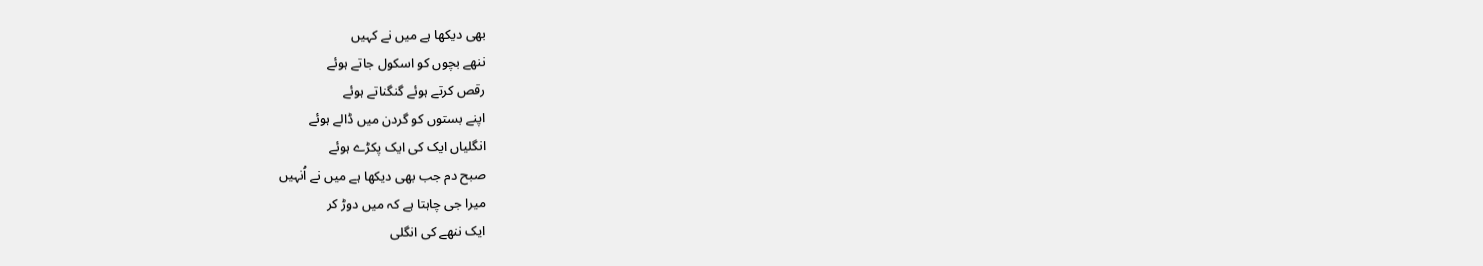بھی دیکھا ہے میں نے کہیں
ننھے بچوں کو اسکول جاتے ہوئے
رقص کرتے ہوئے گنگناتے ہوئے
اپنے بستوں کو گردن میں ڈالے ہوئے
انگلیاں ایک کی ایک پکڑے ہوئے
صبح دم جب بھی دیکھا ہے میں نے اُنہیں
میرا جی چاہتا ہے کہ میں دوڑ کر
ایک ننھے کی انگلی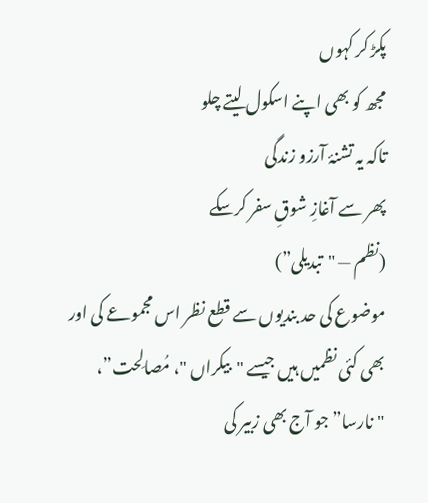پکڑ کر کہوں
مجھ کو بھی اپنے اسکول لیتے چلو
تاکہ یہ تشنۂ آرزو زندگی
پھر سے آغازِ شوقِ سفر کرسکے
(نظم — "تبدیلی”)
موضوع کی حد بندیوں سے قطع نظر اس مجموعے کی اور بھی کئی نظمیں ہیں جیسے "بیکراں "، مُصالِحت”، "نارسا” جو آج بھی زبیر کی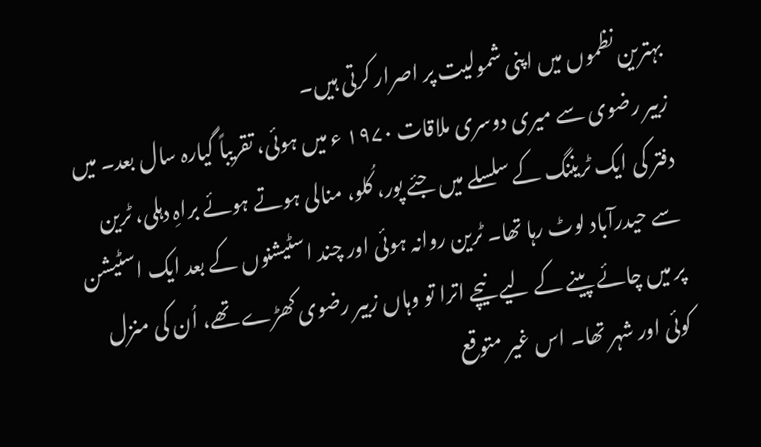بہترین نظموں میں اپنی شمولیت پر اصرار کرتی ہیں۔
زبیر رضوی سے میری دوسری ملاقات ۱۹۷۰ ء میں ہوئی، تقریباً گیارہ سال بعد۔ میں دفتر کی ایک ٹریننگ کے سلسلے میں جئے پور، کُلو، منالی ہوتے ہوئے براہِ دہلی، ٹرین سے حیدرآباد لوٹ رہا تھا۔ ٹرین روانہ ہوئی اور چند اسٹیشنوں کے بعد ایک اسٹیشن پر میں چائے پینے کے لیے نیچے اترا تو وہاں زبیر رضوی کھڑے تھے، اُن کی منزل کوئی اور شہر تھا۔ اس غیر متوقع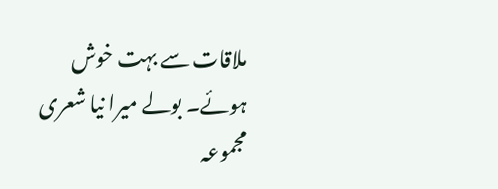ملاقات سے بہت خوش ہوئے۔ بولے میرا نیا شعری مجموعہ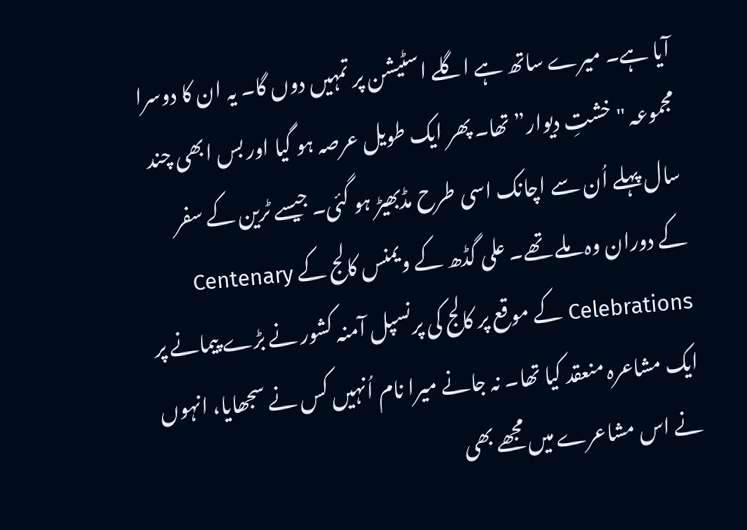آیا ہے۔ میرے ساتھ ہے اگلے اسٹیشن پر تمہیں دوں گا۔ یہ ان کا دوسرا مجموعہ "خشتِ دیوار” تھا۔ پھر ایک طویل عرصہ ہو گیا اور بس ابھی چند سال پہلے اُن سے اچانک اسی طرح مڈبھیڑ ہو گئی۔ جیسے ٹرین کے سفر کے دوران وہ ملے تھے۔ علی گڈھ کے ویمنس کالج کے Centenary Celebrations کے موقع پر کالج کی پرنسپل آمنہ کشور نے بڑے پیمانے پر ایک مشاعرہ منعقد کیا تھا۔ نہ جانے میرا نام اُنہیں کس نے سجھایا، انہوں نے اس مشاعرے میں مجھے بھی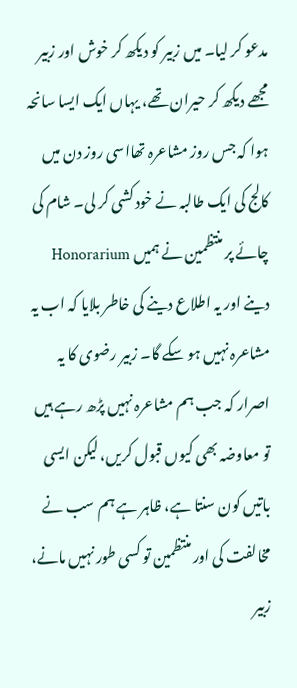مدعو کر لیا۔ میں زبیر کو دیکھ کر خوش اور زبیر مجھے دیکھ کر حیران تھے، یہاں ایک ایسا سانحہ ہوا کہ جس روز مشاعرہ تھااسی روز دن میں کالج کی ایک طالبہ نے خود کشی کر لی۔ شام کی چائے پر منتظمین نے ہمیں Honorarium دینے اور یہ اطلاع دینے کی خاطر بلایا کہ اب یہ مشاعرہ نہیں ہو سکے گا۔ زبیر رضوی کا یہ اصرار کہ جب ہم مشاعرہ نہیں پڑھ رہے ہیں تو معاوضہ بھی کیوں قبول کریں، لیکن ایسی باتیں کون سنتا ہے، ظاہر ہے ہم سب نے مخالفت کی اور منتظمین تو کسی طور نہیں مانے، زبیر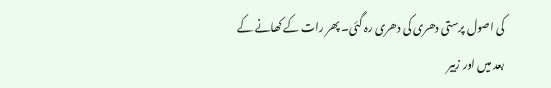کی اصول پرستی دھری کی دھری رہ گئی۔ پھر رات کے کھانے کے بعد میں اور زبیر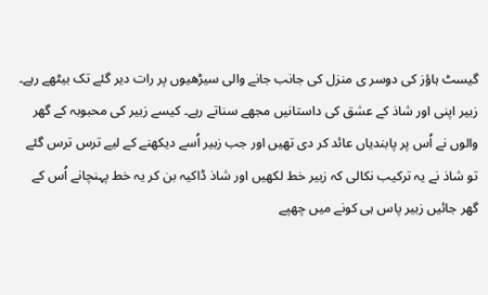گیسٹ ہاؤز کی دوسر ی منزل کی جانب جانے والی سیڑھیوں پر رات دیر گئے تک بیٹھے رہے۔ زبیر اپنی اور شاذ کے عشق کی داستانیں مجھے سناتے رہے۔ کیسے زبیر کی محبوبہ کے گھر والوں نے اُس پر پابندیاں عائد کر دی تھیں اور جب زبیر اُسے دیکھنے کے لیے ترس ترس گئے تو شاذ نے یہ ترکیب نکالی کہ زبیر خط لکھیں اور شاذ ڈاکیہ بن کر یہ خط پہنچانے اُس کے گھر جائیں زبیر پاس ہی کونے میں چھپے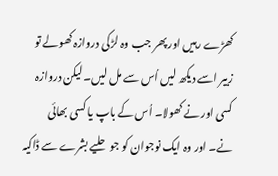کھڑے رہیں اور پھر جب وہ لڑکی دروازہ کھولے تو زبیر اسے دیکھ لیں اُس سے مل لیں۔ لیکن دروازہ کسی اور نے کھولا۔ اُس کے باپ یا کسی بھائی نے۔ اور وہ ایک نوجوان کو جو حلیے بشرے سے ڈاکیہ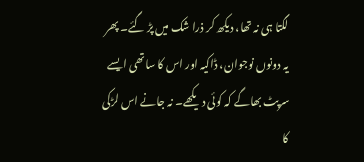لگتا ہی نہ تھا، دیکھ کر ذرا شک میں پڑ گئے۔ پھر یہ دونوں نوجوان، ڈاکیہ اور اس کا ساتھی ایسے سرپٹ بھاگے کہ کوئی دیکھے۔ نہ جانے اس لڑکی کا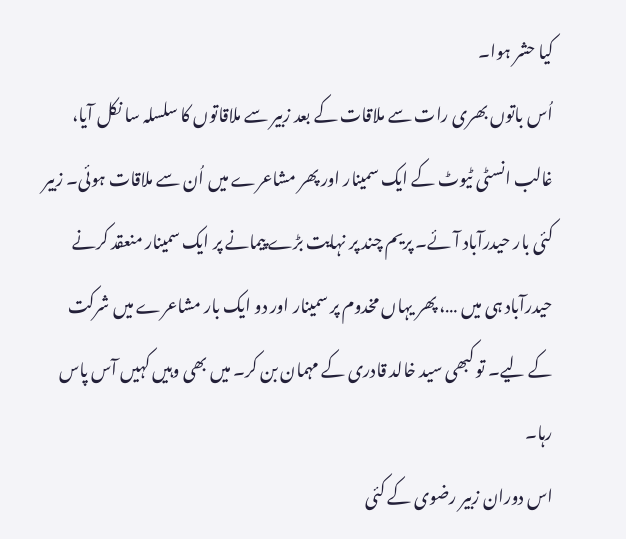کیا حشر ہوا۔
اُس باتوں بھری رات سے ملاقات کے بعد زبیر سے ملاقاتوں کا سلسلہ سا نکل آیا، غالب انسٹی ٹیوٹ کے ایک سمینار اور پھر مشاعرے میں اُن سے ملاقات ہوئی۔ زبیر کئی بار حیدرآباد آئے۔ پریم چند پر نہایت بڑے پیمانے پر ایک سمینار منعقد کرنے حیدرآباد ہی میں …، پھر یہاں مخدوم پر سمینار اور دو ایک بار مشاعرے میں شرکت کے لیے۔ تو کبھی سید خالد قادری کے مہمان بن کر۔ میں بھی وہیں کہیں آس پاس رہا۔
اس دوران زبیر رضوی کے کئی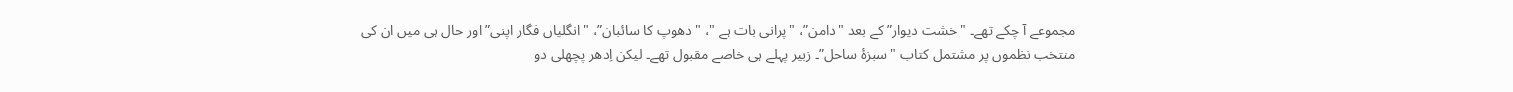مجموعے آ چکے تھے۔ "خشت دیوار” کے بعد "دامن”، "پرانی بات ہے "، "دھوپ کا سائبان”، "انگلیاں فگار اپنی” اور حال ہی میں ان کی منتخب نظموں پر مشتمل کتاب "سبزۂ ساحل”۔ زبیر پہلے ہی خاصے مقبول تھے۔ لیکن اِدھر پچھلی دو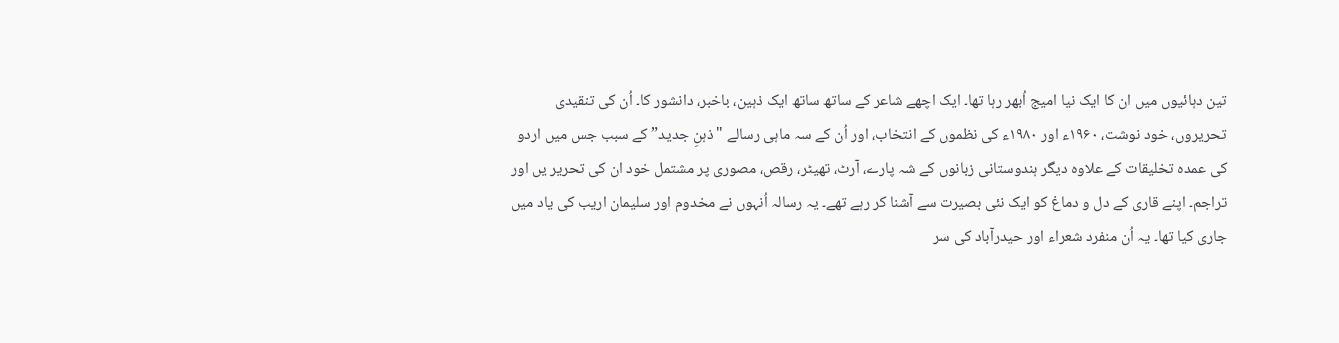تین دہائیوں میں ان کا ایک نیا امیج اُبھر رہا تھا۔ ایک اچھے شاعر کے ساتھ ساتھ ایک ذہین، باخبر، دانشور کا۔ اُن کی تنقیدی تحریروں، خود نوشت، ۱۹۶۰ء اور ۱۹۸۰ء کی نظموں کے انتخاب، اور اُن کے سہ ماہی رسالے "ذہنِ جدید” کے سبب جس میں اردو کی عمدہ تخلیقات کے علاوہ دیگر ہندوستانی زبانوں کے شہ پارے، آرٹ، تھیٹر، رقص، مصوری پر مشتمل خود ان کی تحریر یں اور تراجم۔ اپنے قاری کے دل و دماغ کو ایک نئی بصیرت سے آشنا کر رہے تھے۔ یہ رسالہ اُنہوں نے مخدوم اور سلیمان اریب کی یاد میں جاری کیا تھا۔ یہ اُن منفرد شعراء اور حیدرآباد کی سر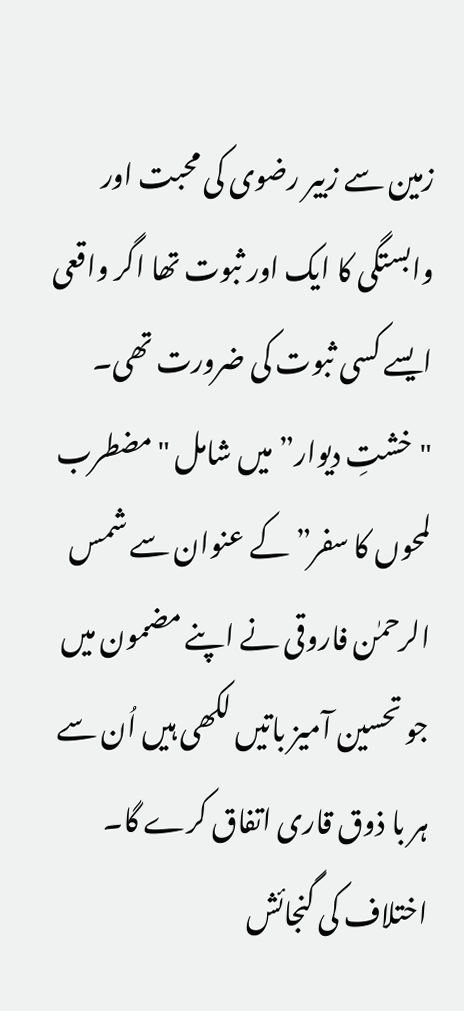زمین سے زبیر رضوی کی محبت اور وابستگی کا ایک اور ثبوت تھا اگر واقعی ایسے کسی ثبوت کی ضرورت تھی۔
"خشتِ دیوار” میں شامل "مضطرب لمحوں کا سفر” کے عنوان سے شمس الرحمٰن فاروقی نے اپنے مضمون میں جو تحسین آمیز باتیں لکھی ہیں اُن سے ہر با ذوق قاری اتفاق کرے گا۔ اختلاف کی گنجائش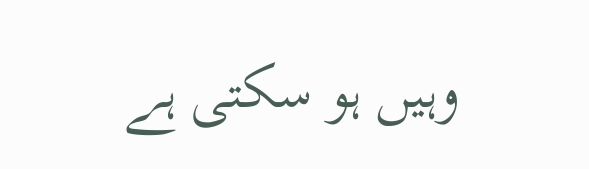وہیں ہو سکتی ہے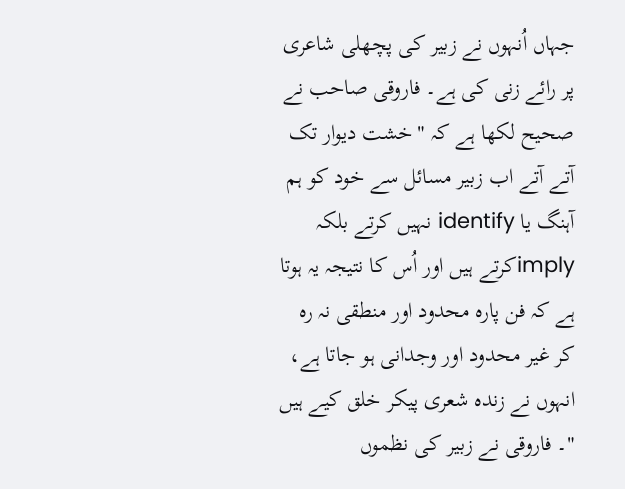جہاں اُنہوں نے زبیر کی پچھلی شاعری پر رائے زنی کی ہے۔ فاروقی صاحب نے صحیح لکھا ہے کہ "خشت دیوار تک آتے آتے اب زبیر مسائل سے خود کو ہم آہنگ یا identify نہیں کرتے بلکہ implyکرتے ہیں اور اُس کا نتیجہ یہ ہوتا ہے کہ فن پارہ محدود اور منطقی نہ رہ کر غیر محدود اور وجدانی ہو جاتا ہے، انہوں نے زندہ شعری پیکر خلق کیے ہیں "۔ فاروقی نے زبیر کی نظموں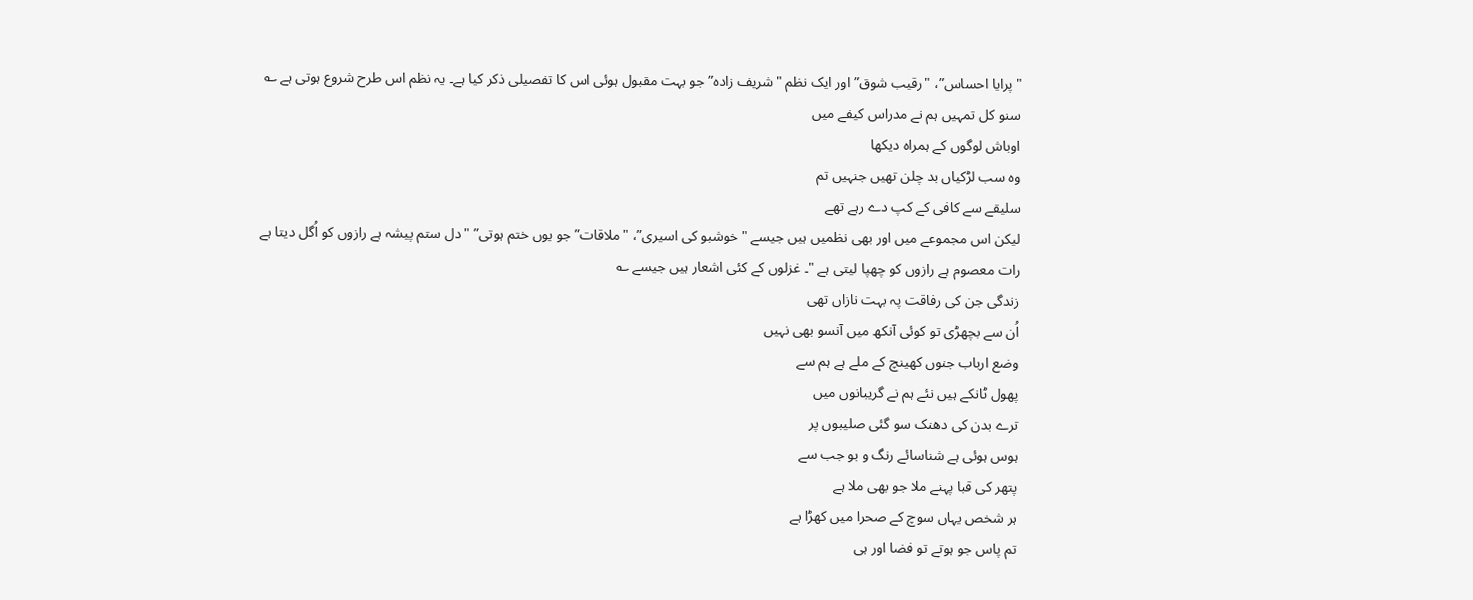"پرایا احساس”، "رقیب شوق” اور ایک نظم "شریف زادہ” جو بہت مقبول ہوئی اس کا تفصیلی ذکر کیا ہے۔ یہ نظم اس طرح شروع ہوتی ہے ؎
سنو کل تمہیں ہم نے مدراس کیفے میں
اوباش لوگوں کے ہمراہ دیکھا
وہ سب لڑکیاں بد چلن تھیں جنہیں تم
سلیقے سے کافی کے کپ دے رہے تھے
لیکن اس مجموعے میں اور بھی نظمیں ہیں جیسے "خوشبو کی اسیری”، "ملاقات” جو یوں ختم ہوتی” "دل ستم پیشہ ہے رازوں کو اُگل دیتا ہے
رات معصوم ہے رازوں کو چھپا لیتی ہے "۔ غزلوں کے کئی اشعار ہیں جیسے ؎
زندگی جن کی رفاقت پہ بہت نازاں تھی
اُن سے بچھڑی تو کوئی آنکھ میں آنسو بھی نہیں
وضع ارباب جنوں کھینچ کے ملے ہے ہم سے
پھول ٹانکے ہیں نئے ہم نے گریبانوں میں
ترے بدن کی دھنک سو گئی صلیبوں پر
ہوس ہوئی ہے شناسائے رنگ و بو جب سے
پتھر کی قبا پہنے ملا جو بھی ملا ہے
ہر شخص یہاں سوچ کے صحرا میں کھڑا ہے
تم پاس جو ہوتے تو فضا اور ہی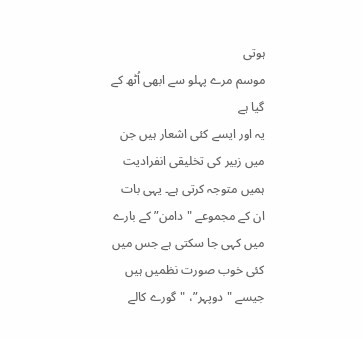ہوتی
موسم مرے پہلو سے ابھی اُٹھ کے گیا ہے
یہ اور ایسے کئی اشعار ہیں جن میں زبیر کی تخلیقی انفرادیت ہمیں متوجہ کرتی ہے۔ یہی بات ان کے مجموعے "دامن” کے بارے میں کہی جا سکتی ہے جس میں کئی خوب صورت نظمیں ہیں جیسے "دوپہر”، "گورے کالے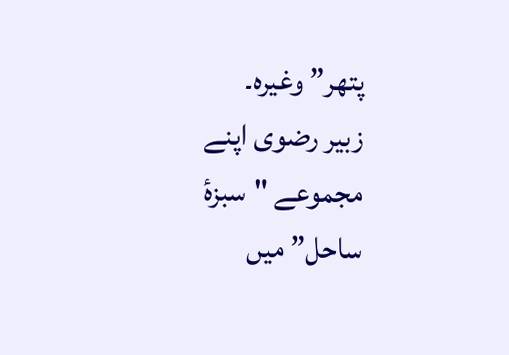پتھر” وغیرہ۔
زبیر رضوی اپنے مجموعے "سبزۂ ساحل” میں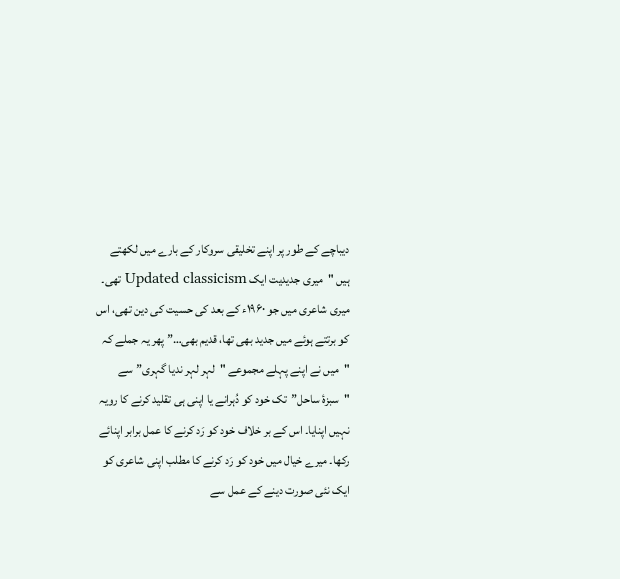دیباچے کے طور پر اپنے تخلیقی سروکار کے بارے میں لکھتے ہیں "میری جدیدیت ایک Updated classicism تھی۔ میری شاعری میں جو ۱۹۶۰ء کے بعد کی حسیت کی دین تھی، اس کو برتتے ہوئے میں جدید بھی تھا، قدیم بھی…” پھر یہ جملے کہ "میں نے اپنے پہلے مجموعے "لہر لہر ندیا گہری”سے "سبزۂ ساحل”تک خود کو دُہرانے یا اپنی ہی تقلید کرنے کا رویہ نہیں اپنایا۔ اس کے بر خلاف خود کو رَد کرنے کا عمل برابر اپنائے رکھا۔ میرے خیال میں خود کو رَد کرنے کا مطلب اپنی شاعری کو ایک نئی صورت دینے کے عمل سے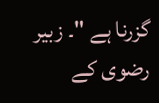گزرنا ہے "۔ زبیر رضوی کے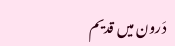دَرون میں قدیم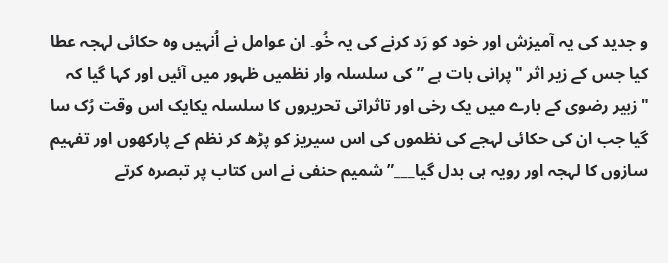و جدید کی یہ آمیزش اور خود کو رَد کرنے کی یہ خُو۔ ان عوامل نے اُنہیں وہ حکائی لہجہ عطا کیا جس کے زیر اثر "پرانی بات ہے ” کی سلسلہ وار نظمیں ظہور میں آئیں اور کہا گیا کہ "زبیر رضوی کے بارے میں یک رخی اور تاثراتی تحریروں کا سلسلہ یکایک اس وقت رُک سا گیا جب ان کی حکائی لہجے کی نظموں کی اس سیریز کو پڑھ کر نظم کے پارکھوں اور تفہیم سازوں کا لہجہ اور رویہ ہی بدل گیا___” شمیم حنفی نے اس کتاب پر تبصرہ کرتے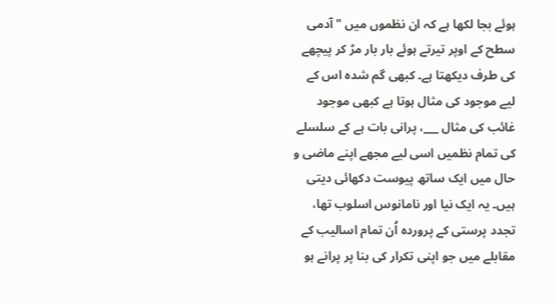ہوئے بجا لکھا ہے کہ ان نظموں میں "آدمی سطح کے اوپر تیرتے ہوئے بار بار مڑ کر پیچھے کی طرف دیکھتا ہے۔ کبھی گم شدہ اس کے لیے موجود کی مثال ہوتا ہے کبھی موجود غائب کی مثال ___، پرانی بات ہے کے سلسلے کی تمام نظمیں اسی لیے مجھے اپنے ماضی و حال میں ایک ساتھ پیوست دکھائی دیتی ہیں۔ یہ ایک نیا اور نامانوس اسلوب تھا، تجدد پرستی کے پروردہ اُن تمام اسالیب کے مقابلے میں جو اپنی تکرار کی بنا پر پرانے ہو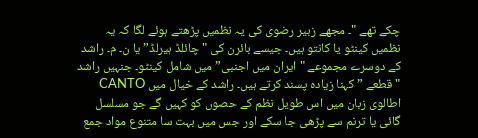چکے تھے "۔ مجھے زبیر رضوی کی یہ نظمیں پڑھتے ہوئے لگا کہ یہ نظمیں کینٹو یا کانتو ہیں۔ جیسے بائرن کی "چائلڈ ہیرلڈ” یا ن۔ م۔ راشد کے دوسرے مجموعے "ایران میں اجنبی” میں شامل کینٹو۔ جنہیں راشد "قطعے ” کہنا زیادہ پسند کرتے ہیں۔ راشد کے خیال میں CANTO اطالوی زبان میں اس طویل نظم کے حصوں کو کہیں گے جو مسلسل گائی یا ترنم سے پڑھی جا سکے اور جس میں بہت سا متنوع مواد جمع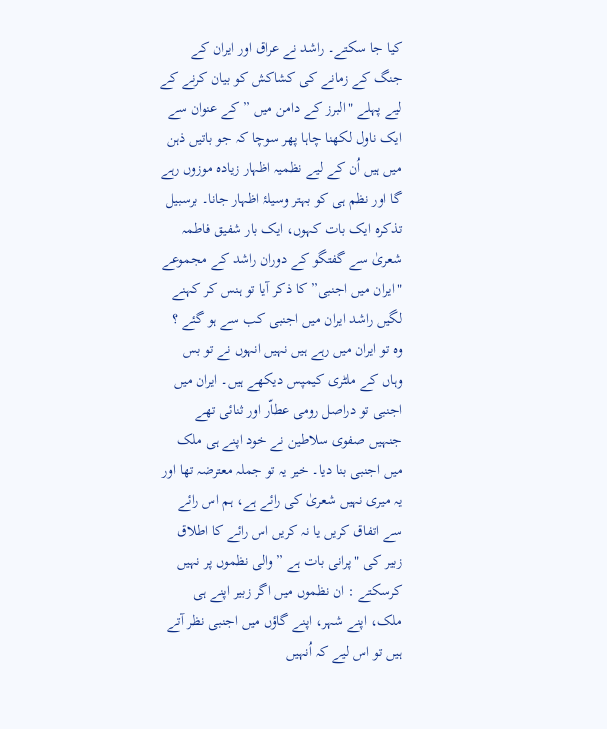کیا جا سکتے۔ راشد نے عراق اور ایران کے جنگ کے زمانے کی کشاکش کو بیان کرنے کے لیے پہلے "البرز کے دامن میں ” کے عنوان سے ایک ناول لکھنا چاہا پھر سوچا کہ جو باتیں ذہن میں ہیں اُن کے لیے نظمیہ اظہار زیادہ موزوں رہے گا اور نظم ہی کو بہتر وسیلۂ اظہار جانا۔ برسبیل تذکرہ ایک بات کہوں، ایک بار شفیق فاطمہ شعریٰ سے گفتگو کے دوران راشد کے مجموعے "ایران میں اجنبی” کا ذکر آیا تو ہنس کر کہنے لگیں راشد ایران میں اجنبی کب سے ہو گئے ؟ وہ تو ایران میں رہے ہیں نہیں انہوں نے تو بس وہاں کے ملٹری کیمپس دیکھے ہیں۔ ایران میں اجنبی تو دراصل رومی عطاّر اور ثنائی تھے جنہیں صفوی سلاطین نے خود اپنے ہی ملک میں اجنبی بنا دیا۔ خیر یہ تو جملہ معترضہ تھا اور یہ میری نہیں شعریٰ کی رائے ہے، ہم اس رائے سے اتفاق کریں یا نہ کریں اس رائے کا اطلاق زبیر کی "پرانی بات ہے ” والی نظموں پر نہیں کرسکتے : ان نظموں میں اگر زبیر اپنے ہی ملک، اپنے شہر، اپنے گاؤں میں اجنبی نظر آتے ہیں تو اس لیے کہ اُنہیں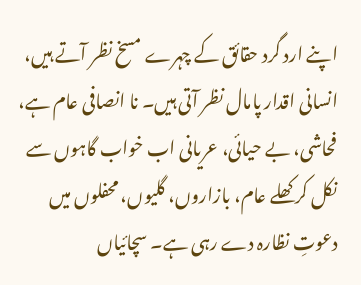اپنے ارد گرد حقائق کے چہرے مسخ نظر آتے ہیں، انسانی اقدار پامال نظر آتی ہیں۔ نا انصافی عام ہے، فحاشی، بے حیائی، عریانی اب خواب گاہوں سے نکل کر کھلے عام، بازاروں، گلیوں، محفلوں میں دعوتِ نظارہ دے رہی ہے۔ سچائیاں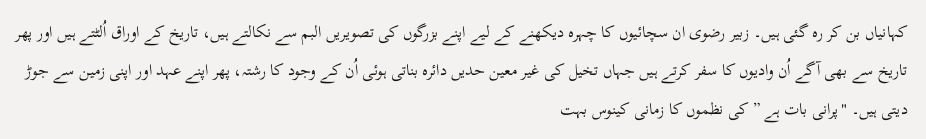کہانیاں بن کر رہ گئی ہیں۔ زبیر رضوی ان سچائیوں کا چہرہ دیکھنے کے لیے اپنے بزرگوں کی تصویریں البم سے نکالتے ہیں، تاریخ کے اوراق اُلٹتے ہیں اور پھر تاریخ سے بھی آگے اُن وادیوں کا سفر کرتے ہیں جہاں تخیل کی غیر معین حدیں دائرہ بناتی ہوئی اُن کے وجود کا رشتہ، پھر اپنے عہد اور اپنی زمین سے جوڑ دیتی ہیں۔ "پرانی بات ہے ” کی نظموں کا زمانی کینوس بہت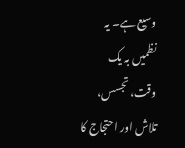وسیع ہے۔ یہ نظمیں بہ یک وقت، تجسس، تلاش اور احتجاج کا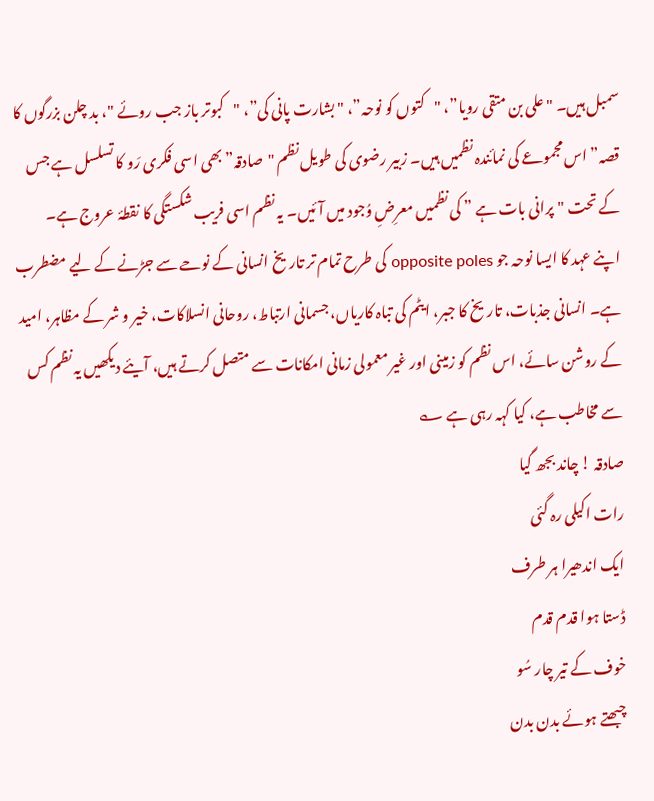سمبل ہیں۔ "علی بن متقی رویا”، "کتوں کو نوحہ”، "بشارت پانی کی”، "کبوتر باز جب روئے "، بد چلن بزرگوں کا قصہ” اس مجموعے کی نمائندہ نظمیں ہیں۔ زبیر رضوی کی طویل نظم "صادقہ” بھی اسی فکری رَو کا تسلسل ہے جس کے تحت "پرانی بات ہے ” کی نظمیں معرِضِ وُجود میں آئیں۔ یہ نظم اسی فریب شکستگی کا نقطۂ عروج ہے۔ اپنے عہد کا ایسا نوحہ جو opposite poles کی طرح تمام تر تاریخ انسانی کے نوحے سے جڑنے کے لیے مضطرب ہے۔ انسانی جذبات، تاریخ کا جبر، ایٹم کی تباہ کاریاں، جسمانی ارتباط، روحانی انسلاکات، خیر و شر کے مظاہر، امید کے روشن سائے، اس نظم کو زمینی اور غیر معمولی زمانی امکانات سے متصل کرتے ہیں، آیئے دیکھیں یہ نظم کس سے مخاطب ہے، کیا کہہ رہی ہے ؎
صادقہ ! چاند بجھ گیا
رات اکیلی رہ گئی
ایک اندھیرا ہر طرف
ڈستا ہوا قدم قدم
خوف کے تیر چار سُو
چبھتے ہوئے بدن بدن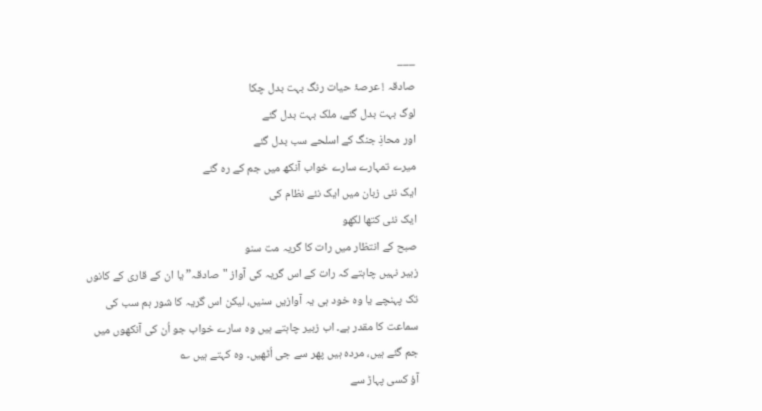___
صادقہ ! عرصۂ حیات رنگ بہت بدل چکا
لوگ بہت بدل گئے، ملک بہت بدل گئے
اور محاذِ جنگ کے اسلحے سب بدل گئے
میرے تمہارے سارے خواب آنکھ میں جم کے رہ گئے
ایک نئی زبان میں ایک نئے نظام کی
ایک نئی کتھا لکھو
صبح کے انتظار میں رات کا گریہ مت سنو
زبیر نہیں چاہتے کہ رات کے اس گریہ کی آواز "صادقہ” یا ان کے قاری کے کانوں تک پہنچے یا وہ خود ہی یہ آوازیں سنیں، لیکن اس گریہ کا شور ہم سب کی سماعت کا مقدر ہے۔ اب زبیر چاہتے ہیں وہ سارے خواب جو اُن کی آنکھوں میں جم گئے ہیں، مردہ ہیں پھر سے جی اُٹھیں۔ وہ کہتے ہیں ؎
آؤ کسی پہاڑ سے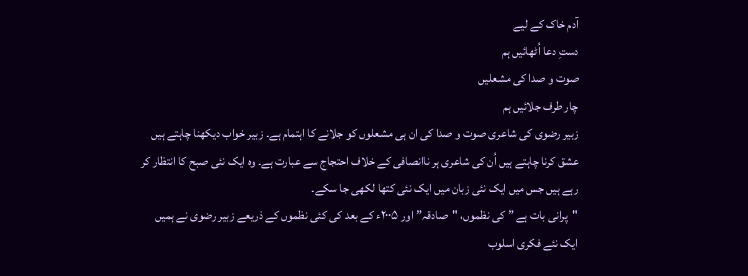آدم خاک کے لیے
دستِ دعا اُٹھائیں ہم
صوت و صدا کی مشعلیں
چار طرف جلائیں ہم
زبیر رضوی کی شاعری صوت و صدا کی ان ہی مشعلوں کو جلانے کا اہتمام ہے۔ زبیر خواب دیکھنا چاہتے ہیں عشق کرنا چاہتے ہیں اُن کی شاعری ہر ناانصافی کے خلاف احتجاج سے عبارت ہے۔ وہ ایک نئی صبح کا انتظار کر رہے ہیں جس میں ایک نئی زبان میں ایک نئی کتھا لکھی جا سکے۔
"پرانی بات ہے ” کی نظموں، "صادقہ” اور ۲۰۰۵ء کے بعد کی کئی نظموں کے ذریعے زبیر رضوی نے ہمیں ایک نئے فکری اسلوب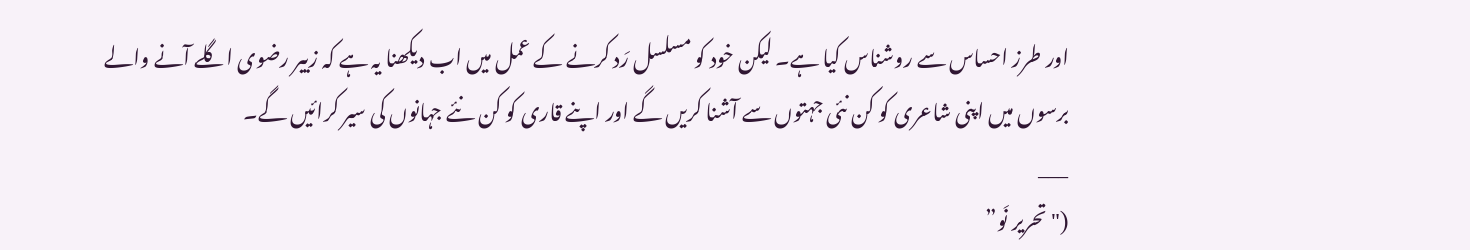اور طرز احساس سے روشناس کیا ہے۔ لیکن خود کو مسلسل رَد کرنے کے عمل میں اب دیکھنا یہ ہے کہ زبیر رضوی اگلے آنے والے برسوں میں اپنی شاعری کو کن نئی جہتوں سے آشنا کریں گے اور اپنے قاری کو کن نئے جہانوں کی سیر کرائیں گے۔
___
("تحریر نَو”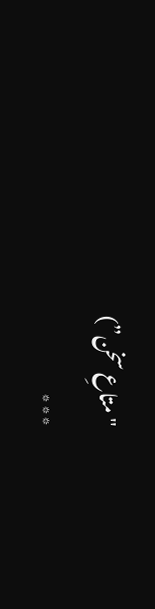"متاعِ سخن”)
٭٭٭